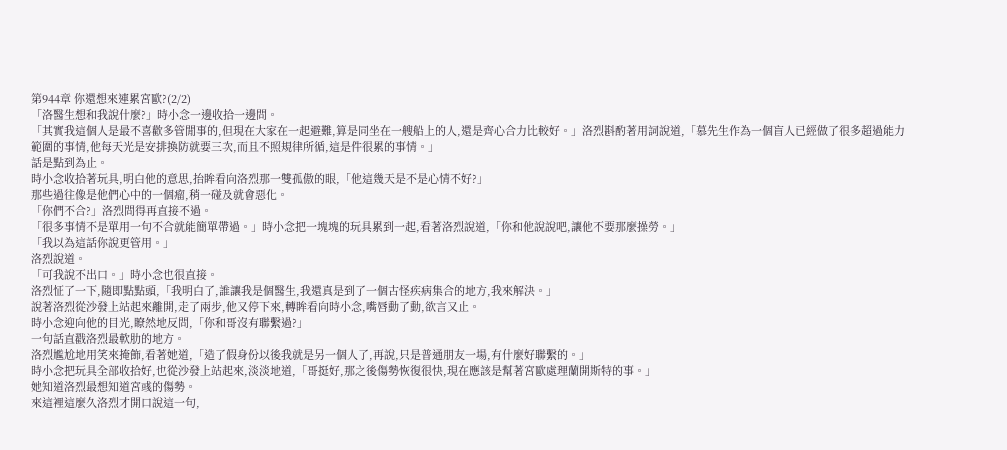第944章 你還想來連累宮歐?(2/2)
「洛醫生想和我說什麼?」時小念一邊收拾一邊問。
「其實我這個人是最不喜歡多管閒事的,但現在大家在一起避難,算是同坐在一艘船上的人,還是齊心合力比較好。」洛烈斟酌著用詞說道,「慕先生作為一個盲人已經做了很多超過能力範圍的事情,他每天光是安排換防就要三次,而且不照規律所循,這是件很累的事情。」
話是點到為止。
時小念收拾著玩具,明白他的意思,抬眸看向洛烈那一雙孤傲的眼,「他這幾天是不是心情不好?」
那些過往像是他們心中的一個瘤,稍一碰及就會惡化。
「你們不合?」洛烈問得再直接不過。
「很多事情不是單用一句不合就能簡單帶過。」時小念把一塊塊的玩具累到一起,看著洛烈說道,「你和他說說吧,讓他不要那麼操勞。」
「我以為這話你說更管用。」
洛烈說道。
「可我說不出口。」時小念也很直接。
洛烈怔了一下,隨即點點頭,「我明白了,誰讓我是個醫生,我還真是到了一個古怪疾病集合的地方,我來解決。」
說著洛烈從沙發上站起來離開,走了兩步,他又停下來,轉眸看向時小念,嘴唇動了動,欲言又止。
時小念迎向他的目光,瞭然地反問,「你和哥沒有聯繫過?」
一句話直戳洛烈最軟肋的地方。
洛烈尷尬地用笑來掩飾,看著她道,「造了假身份以後我就是另一個人了,再說,只是普通朋友一場,有什麼好聯繫的。」
時小念把玩具全部收拾好,也從沙發上站起來,淡淡地道,「哥挺好,那之後傷勢恢復很快,現在應該是幫著宮歐處理蘭開斯特的事。」
她知道洛烈最想知道宮彧的傷勢。
來這裡這麼久洛烈才開口說這一句,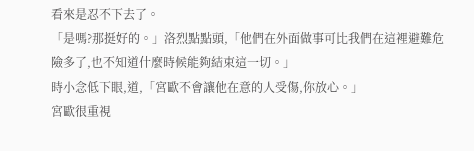看來是忍不下去了。
「是嗎?那挺好的。」洛烈點點頭,「他們在外面做事可比我們在這裡避難危險多了,也不知道什麼時候能夠結束這一切。」
時小念低下眼,道,「宮歐不會讓他在意的人受傷,你放心。」
宮歐很重視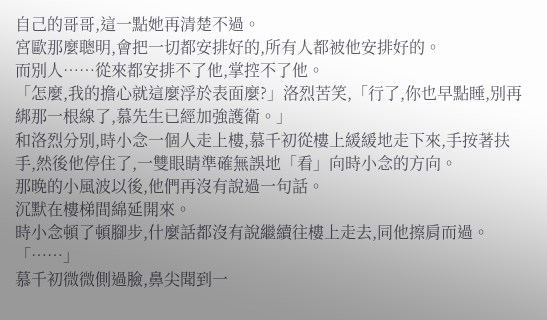自己的哥哥,這一點她再清楚不過。
宮歐那麼聰明,會把一切都安排好的,所有人都被他安排好的。
而別人……從來都安排不了他,掌控不了他。
「怎麼,我的擔心就這麼浮於表面麼?」洛烈苦笑,「行了,你也早點睡,別再綁那一根線了,慕先生已經加強護衛。」
和洛烈分別,時小念一個人走上樓,慕千初從樓上緩緩地走下來,手按著扶手,然後他停住了,一雙眼睛準確無誤地「看」向時小念的方向。
那晚的小風波以後,他們再沒有說過一句話。
沉默在樓梯間綿延開來。
時小念頓了頓腳步,什麼話都沒有說繼續往樓上走去,同他擦肩而過。
「……」
慕千初微微側過臉,鼻尖聞到一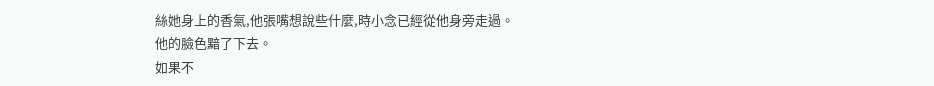絲她身上的香氣,他張嘴想說些什麼,時小念已經從他身旁走過。
他的臉色黯了下去。
如果不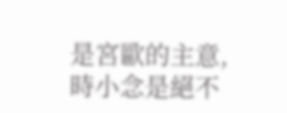是宮歐的主意,時小念是絕不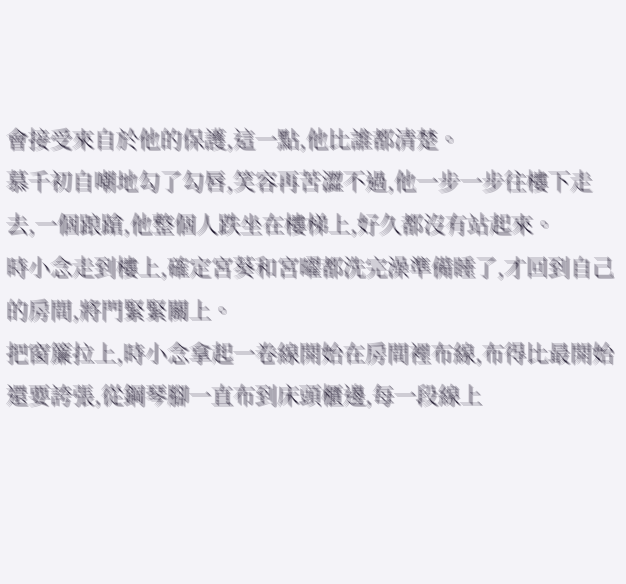會接受來自於他的保護,這一點,他比誰都清楚。
慕千初自嘲地勾了勾唇,笑容再苦澀不過,他一步一步往樓下走去,一個踉蹌,他整個人跌坐在樓梯上,好久都沒有站起來。
時小念走到樓上,確定宮葵和宮曜都洗完澡準備睡了,才回到自己的房間,將門緊緊關上。
把窗簾拉上,時小念拿起一卷線開始在房間裡布線,布得比最開始還要誇張,從鋼琴腳一直布到床頭櫃邊,每一段線上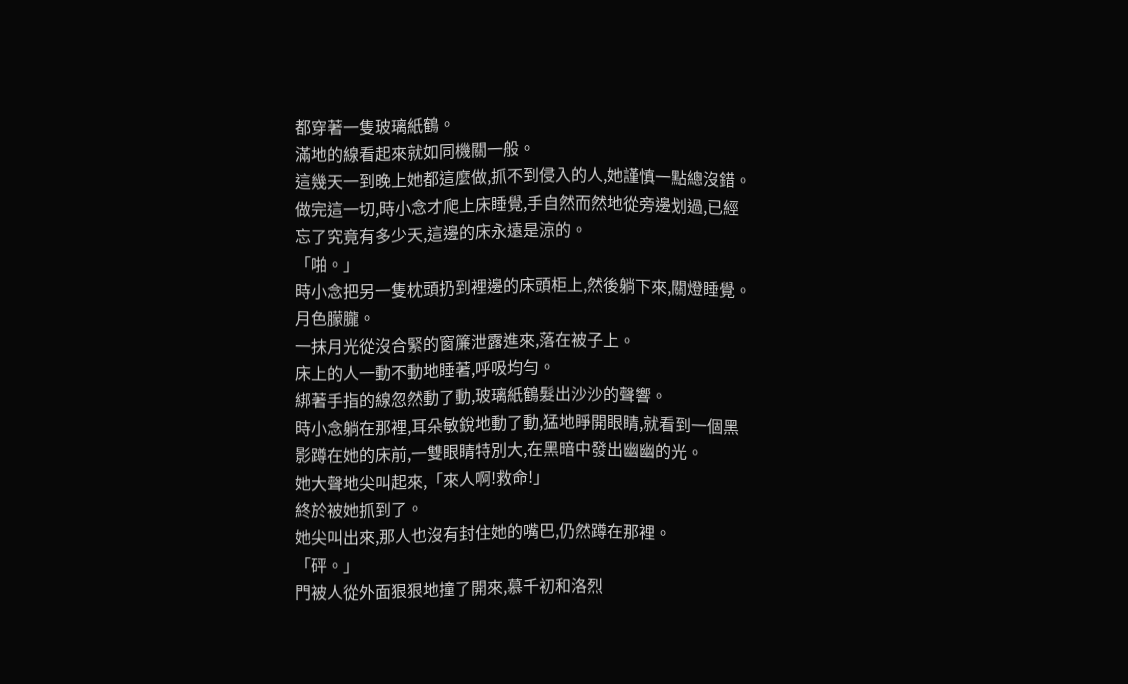都穿著一隻玻璃紙鶴。
滿地的線看起來就如同機關一般。
這幾天一到晚上她都這麼做,抓不到侵入的人,她謹慎一點總沒錯。
做完這一切,時小念才爬上床睡覺,手自然而然地從旁邊划過,已經忘了究竟有多少天,這邊的床永遠是涼的。
「啪。」
時小念把另一隻枕頭扔到裡邊的床頭柜上,然後躺下來,關燈睡覺。
月色朦朧。
一抹月光從沒合緊的窗簾泄露進來,落在被子上。
床上的人一動不動地睡著,呼吸均勻。
綁著手指的線忽然動了動,玻璃紙鶴髮出沙沙的聲響。
時小念躺在那裡,耳朵敏銳地動了動,猛地睜開眼睛,就看到一個黑影蹲在她的床前,一雙眼睛特別大,在黑暗中發出幽幽的光。
她大聲地尖叫起來,「來人啊!救命!」
終於被她抓到了。
她尖叫出來,那人也沒有封住她的嘴巴,仍然蹲在那裡。
「砰。」
門被人從外面狠狠地撞了開來,慕千初和洛烈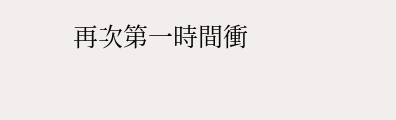再次第一時間衝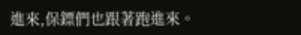進來,保鏢們也跟著跑進來。